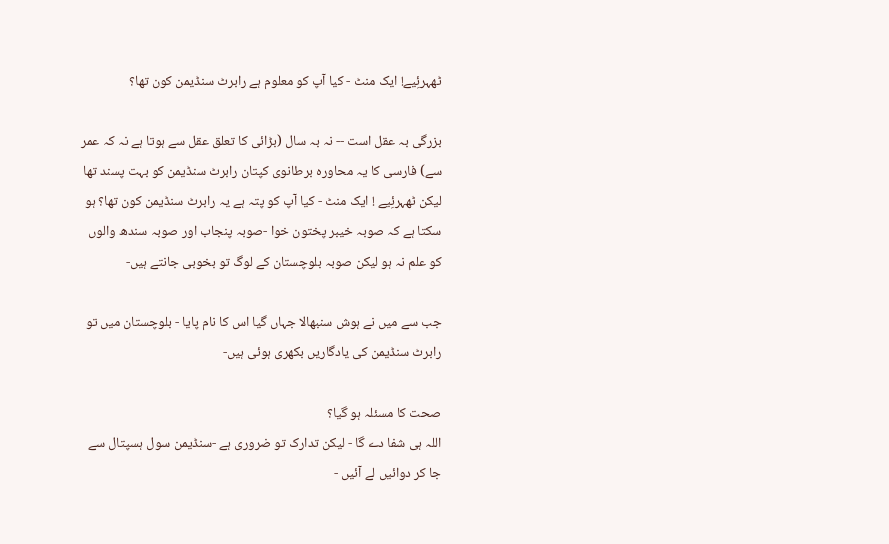ٹھہرئِیے! ایک منٹ - کیا آپ کو معلوم ہے رابرٹ سنڈیمن کون تھا؟

بزرگی بہ عقل است -- نہ بہ سال (بڑائی کا تعلق عقل سے ہوتا ہے نہ کہ عمر سے) فارسی کا یہ محاورہ برطانوی کپتان رابرٹ سنڈیمن کو بہت پسند تھا لیکن ٹھہرئِیے ! ایک منٹ - کیا آپ کو پتہ ہے یہ رابرٹ سنڈیمن کون تھا؟ ہو سکتا ہے کہ صوبہ خیبر پختون خوا -صوبہ پنجاب اور صوبہ سندھ والوں کو علم نہ ہو لیکن صوبہ بلوچستان کے لوگ تو بخوبی جانتے ہیں-

جب سے میں نے ہوش سنبھالا جہاں گیا اس کا نام پایا - بلوچستان میں تو رابرٹ سنڈیمن کی یادگاریں بکھری ہوئی ہیں-

صحت کا مسئلہ ہو گیا؟
اللہ ہی شفا دے گا - لیکن تدارک تو ضروری ہے -سنڈیمن سول ہسپتال سے جا کر دوائیں لے آئیں -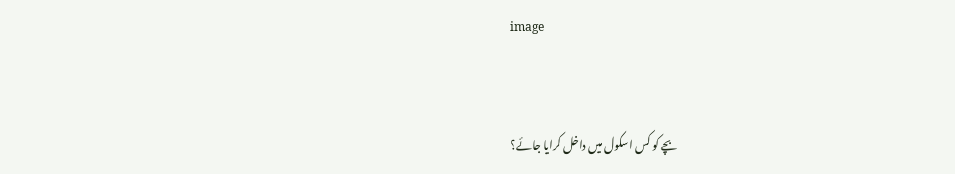image


بچے کو کس اسکول میں داخل کرایا جائے؟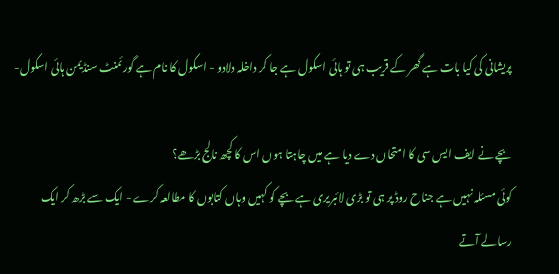پریشانی کی کیا بات ہے گھر کے قریب ہی تو ہائی اسکول ہے جا کر داخلہ دلادو - اسکول کا نام ہے گورئمنٹ سنڈیمن ہائی اسکول-

بچے نے ایف ایس سی کا امتحاں دے دیا ہے میں چاہتا ہوں اس کا کچھ نالج بڑھے؟
کوئی مسئلہ نہیں ہے جناح روڈ پر ہی تو بڑی لائبریری ہے بچے کو کہیں وہاں کتابوں کا مطالعہ کرے - ایک سے بڑھ کر ایک رسالے آتے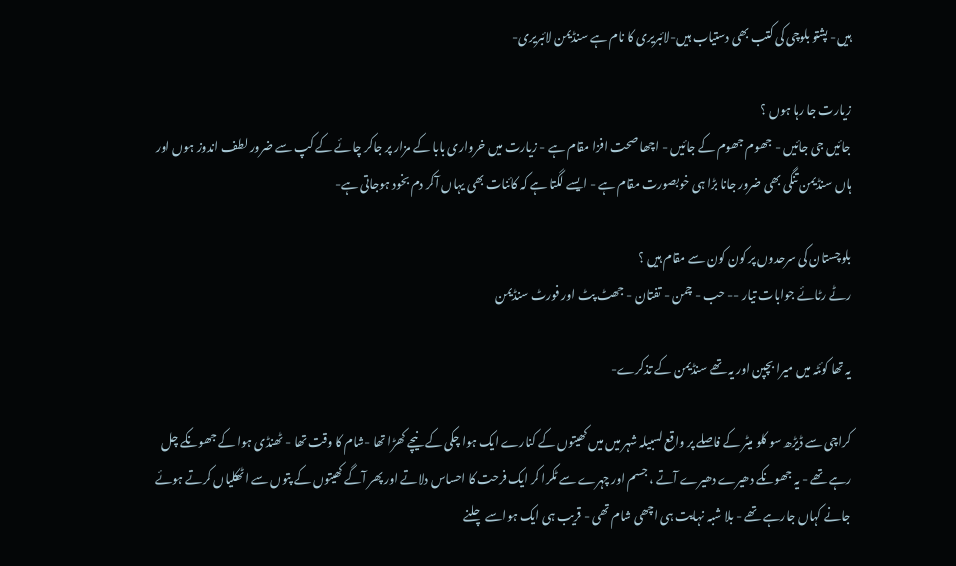ہیں- پشتو بلوچی کی کتب بھی دستیاب ہیں-لائبریری کا نام ہے سنڈیمن لائبریری-

زیارت جا رہا ہوں ؟
جائیں جی جائیں - جھوم جھوم کے جائیں - اچھا صحت افزا مقام ہے - زیارت میں خرواری بابا کے مزار پر جاکر چائے کے کپ سے ضرور لطف اندوز ہوں اور ہاں سنڈیمن تنگی بھی ضرور جانا بڑا ہی خوبصورت مقام ہے - ایسے لگتا ہے کہ کائنات بھی یہاں آکر دم بخود ہوجاتی ہے-

بلوچستان کی سرحدوں پر کون کون سے مقام ہیں ؟
رٹے رٹائے جوابات تیار -- حب - چمن - تفتان - جھٹ پٹ اور فورٹ سنڈیمن

یہ تھا کوئٹہ میں میرا بچپن اور یہ تھے سنڈیمن کے تذکرے-

کراچی سے ڈیڑھ سو کلو میٹر کے فاصلے پر واقع لسبیلہ شہر میں میں کھیتوں کے کنارے ایک ہوا چکی کے نیچے کھڑا تھا -شام کا وقت تھا - ٹھنڈی ہوا کے جھونکے چل رہے تھے - یہ جھونکے دھیرے دھیرے آتے ، جسم اور چہرے سے ٹکرا کر ایک فرحت کا احساس دلاتے اور پھر آگے کھیتوں کے پتوں سے اٹھکلیاں کرتے ہوئے جانے کہاں جارہے تھے - بلا شبہ نہایت ہی اچھی شام تھی - قریب ہی ایک ہواسے چلنے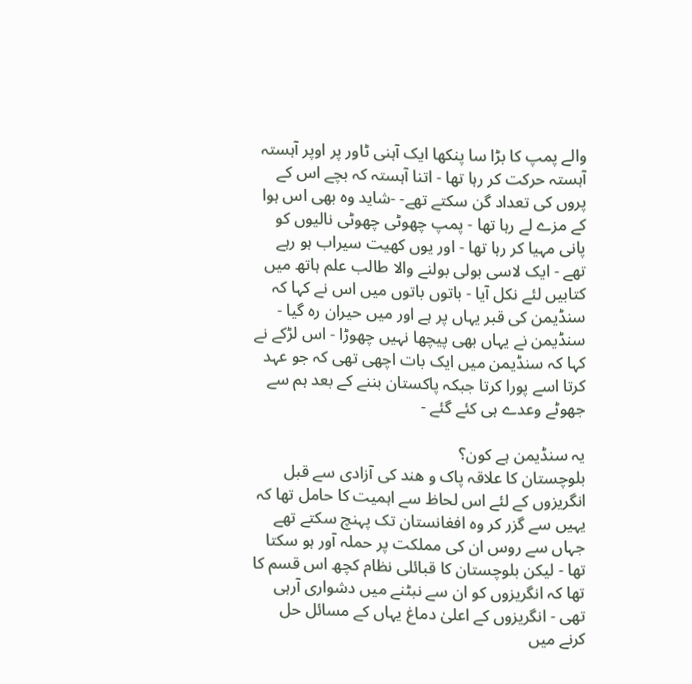والے پمپ کا بڑا سا پنکھا ایک آہنی ٹاور پر اوپر آہستہ آہستہ حرکت کر رہا تھا - اتنا آہستہ کہ بچے اس کے پروں کی تعداد گن سکتے تھے- -شاید وہ بھی اس ہوا کے مزے لے رہا تھا - پمپ چھوٹی چھوٹی نالیوں کو پانی مہیا کر رہا تھا - اور یوں کھیت سیراب ہو رہے تھے - ایک لاسی بولی بولنے والا طالب علم ہاتھ میں کتابیں لئے نکل آیا - باتوں باتوں میں اس نے کہا کہ سنڈیمن کی قبر یہاں پر ہے اور میں حیران رہ گیا - سنڈیمن نے یہاں بھی پیچھا نہیں چھوڑا - اس لڑکے نے کہا کہ سنڈیمن میں ایک بات اچھی تھی کہ جو عہد کرتا اسے پورا کرتا جبکہ پاکستان بننے کے بعد ہم سے جھوٹے وعدے ہی کئے گئے -

یہ سنڈیمن ہے کون؟
بلوچستان کا علاقہ پاک و ھند کی آزادی سے قبل انگریزوں کے لئے اس لحاظ سے اہمیت کا حامل تھا کہ یہیں سے گزر کر وہ افغانستان تک پہنچ سکتے تھے جہاں سے روس ان کی مملکت پر حملہ آور ہو سکتا تھا - لیکن بلوچستان کا قبائلی نظام کچھ اس قسم کا تھا کہ انگریزوں کو ان سے نبٹنے میں دشواری آرہی تھی - انگریزوں کے اعلیٰ دماغ یہاں کے مسائل حل کرنے میں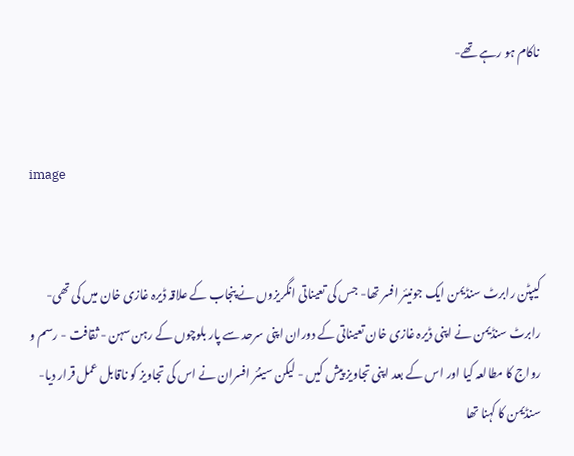ناکام ہو رہے تھے-


image


کیپٹن رابرٹ سنڈیمن ایک جونیئر افسر تھا- جس کی تعیناتی انگریزوں نے پنجاب کے علاقہ ڈیرہ غازی خان میں کی تھی- رابرٹ سنڈیمن نے اپنی ڈیرہ غازی خان تعیناتی کے دوران اپنی سرحد سے پار بلوچوں کے رہن سہن - ثقافت - رسم و رواج کا مطالعہ کیا اور اس کے بعد اپنی تجاویز پیش کیں - لیکن سینئر افسران نے اس کی تجاویز کو ناقابل عمل قرار دیا- سنڈیمن کا کہنا تھا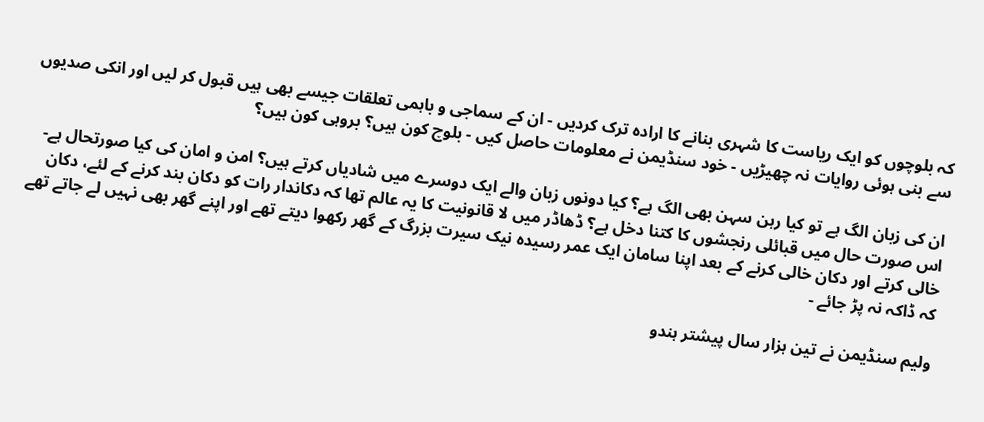کہ بلوچوں کو ایک ریاست کا شہری بنانے کا ارادہ ترک کردیں - ان کے سماجی و باہمی تعلقات جیسے بھی ہیں قبول کر لیں اور انکی صدیوں سے بنی ہوئی روایات نہ چھیڑیں - خود سنڈیمن نے معلومات حاصل کیں - بلوچ کون ہیں؟ بروہی کون ہیں؟

ان کی زبان الگ ہے تو کیا رہن سہن بھی الگ ہے؟ کیا دونوں زبان والے ایک دوسرے میں شادیاں کرتے ہیں؟ امن و امان کی کیا صورتحال ہے- اس صورت حال میں قبائلی رنجشوں کا کتنا دخل ہے؟ ڈھاڈر میں لا قانونیت کا یہ عالم تھا کہ دکاندار رات کو دکان بند کرنے کے لئے، دکان خالی کرتے اور دکان خالی کرنے کے بعد اپنا سامان ایک عمر رسیدہ نیک سیرت بزرگ کے گھر رکھوا دیتے تھے اور اپنے گھر بھی نہیں لے جاتے تھے کہ ڈاکہ نہ پڑ جائے -

ولیم سنڈیمن نے تین ہزار سال پیشتر ہندو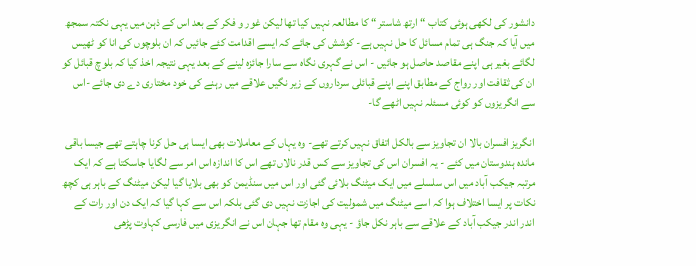دانشور کی لکھی ہوئی کتاب “ ارتھ شاستر “ کا مطالعہ نہیں کیا تھا لیکن غور و فکر کے بعد اس کے ذہن میں یہی نکتہ سمجھ میں آیا کہ جنگ ہی تمام مسائل کا حل نہیں ہے- کوشش کی جائے کہ ایسے اقدامت کئے جائیں کہ ان بلوچوں کی انا کو ٹھیس لگائے بغیر ہی اپنے مقاصد حاصل ہو جائیں - اس نے گہری نگاہ سے سارا جائزہ لینے کے بعد یہی نتیجہ اخذ کیا کہ بلوچ قبائل کو ان کی ثقافت اور رواج کے مطابق اپنے اپنے قبائلی سرداروں کے زیر نگیں علاقے میں رہنے کی خود مختاری دے دی جائے -اس سے انگریزوں کو کوئی مسئلہ نہیں اٹھے گا-

انگریز افسران بالا ان تجاویز سے بالکل اتفاق نہیں کرتے تھے- وہ یہاں کے معاملات بھی ایسا ہی حل کرنا چاہتے تھے جیسا باقی ماندہ ہندوستان میں کئے - یہ افسران اس کی تجاویز سے کس قدر نالاں تھے اس کا اندازہ اس امر سے لگایا جاسکتا ہے کہ ایک مرتبہ جیکب آباد میں اس سلسلے میں ایک میٹنگ بلائی گئی اور اس میں سنڈیمن کو بھی بلایا گیا لیکن میٹنگ کے باہر ہی کچھ نکات پر ایسا اختلاف ہوا کہ اسے میٹنگ میں شمولیت کی اجازت نہیں دی گئی بلکہ اس سے کہا گیا کہ ایک دن اور رات کے اندر اندر جیکب آباد کے علاقے سے باہر نکل جاؤ - یہی وہ مقام تھا جہان اس نے انگریزی میں فارسی کہاوت پڑھی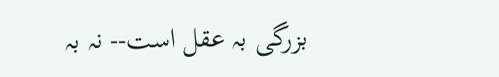بزرگی بہ عقل است-- نہ بہ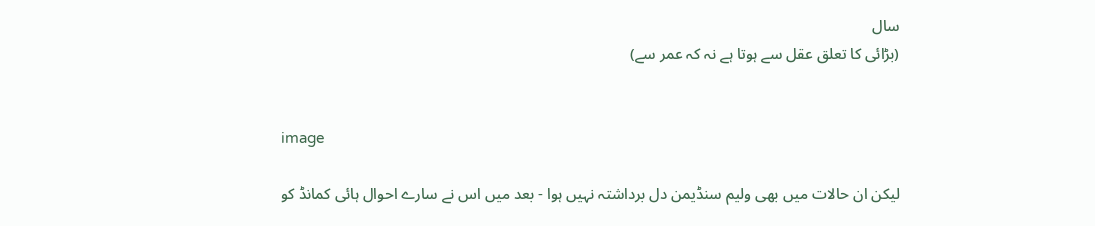سال
(بڑائی کا تعلق عقل سے ہوتا ہے نہ کہ عمر سے)


image

لیکن ان حالات میں بھی ولیم سنڈیمن دل برداشتہ نہیں ہوا - بعد میں اس نے سارے احوال ہائی کمانڈ کو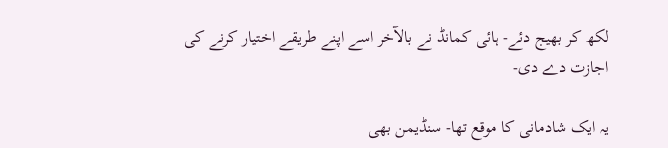لکھ کر بھیج دئے- ہائی کمانڈ نے بالآخر اسے اپنے طریقے اختیار کرنے کی اجازت دے دی-

یہ ایک شادمانی کا موقع تھا- سنڈیمن بھی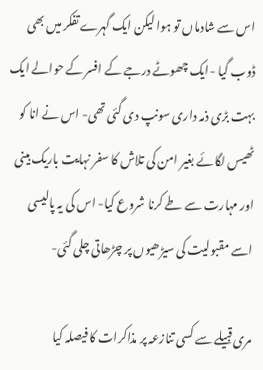اس سے شادماں تو ہوا لیکن ایک گہرے تفکر میں بھی ڈوب گیا -ایک چھوٹے درجے کے افسر کے حوالے ایک بہت بڑی ذمہ داری سونپ دی گئی تھی- اس نے انا کو ٹھیس لگائے بغیر امن کی تلاش کا سفر نہایت باریک بینی اور مہارت سے طے کرنا شروع کیا- اس کی یہ پالیسی اسے مقبولیت کی سیڑھیوں پر چڑھاتی چلی گئی-

مری قبیلے سے کسی تنازعہ پر مذاکرات کا فیصلہ کیا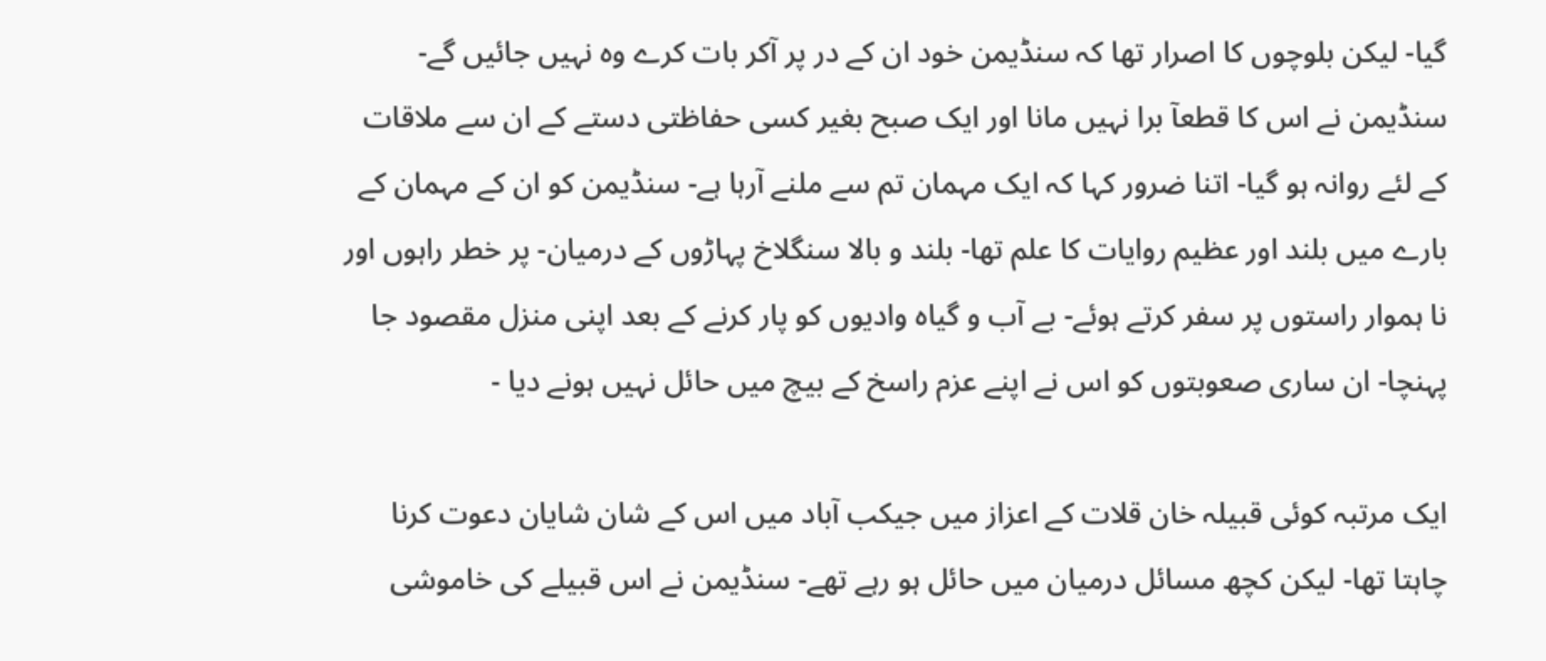گیا- لیکن بلوچوں کا اصرار تھا کہ سنڈیمن خود ان کے در پر آکر بات کرے وہ نہیں جائیں گے- سنڈیمن نے اس کا قطعآ برا نہیں مانا اور ایک صبح بغیر کسی حفاظتی دستے کے ان سے ملاقات کے لئے روانہ ہو گیا- اتنا ضرور کہا کہ ایک مہمان تم سے ملنے آرہا ہے- سنڈیمن کو ان کے مہمان کے بارے میں بلند اور عظیم روایات کا علم تھا- بلند و بالا سنگلاخ پہاڑوں کے درمیان- پر خطر راہوں اور نا ہموار راستوں پر سفر کرتے ہوئے- بے آب و گیاہ وادیوں کو پار کرنے کے بعد اپنی منزل مقصود جا پہنچا- ان ساری صعوبتوں کو اس نے اپنے عزم راسخ کے بیچ میں حائل نہیں ہونے دیا -

ایک مرتبہ کوئی قبیلہ خان قلات کے اعزاز میں جیکب آباد میں اس کے شان شایان دعوت کرنا چاہتا تھا- لیکن کچھ مسائل درمیان میں حائل ہو رہے تھے- سنڈیمن نے اس قبیلے کی خاموشی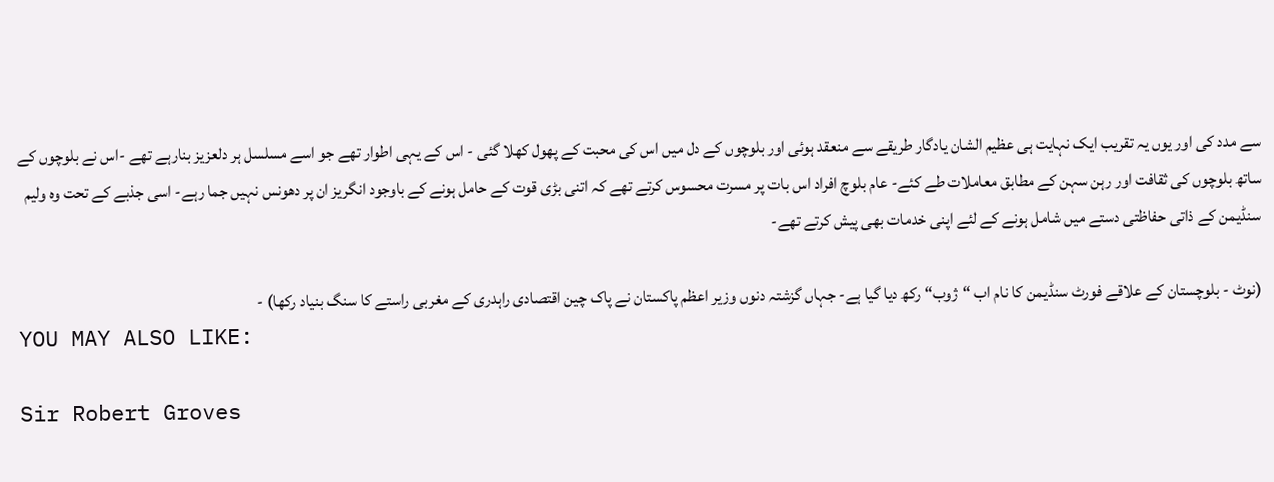سے مدد کی اور یوں یہ تقریب ایک نہایت ہی عظیم الشان یادگار طریقے سے منعقد ہوئی اور بلوچوں کے دل میں اس کی محبت کے پھول کھلا گئی - اس کے یہی اطوار تھے جو اسے مسلسل ہر دلعزیز بنارہے تھے -اس نے بلوچوں کے ساتھ بلوچوں کی ثقافت اور رہن سہن کے مطابق معاملات طے کئے- عام بلوچ افراد اس بات پر مسرت محسوس کرتے تھے کہ اتنی بڑی قوت کے حامل ہونے کے باوجود انگریز ان پر دھونس نہیں جما رہے- اسی جذبے کے تحت وہ ولیم سنڈیمن کے ذاتی حفاظتی دستے میں شامل ہونے کے لئے اپنی خدمات بھی پیش کرتے تھے-

(نوٹ - بلوچستان کے علاقے فورٹ سنڈیمن کا نام اب “ژوب“ رکھ دیا گیا ہے- جہاں گزشتہ دنوں وزیر اعظم پاکستان نے پاک چین اقتصادی راہدری کے مغربی راستے کا سنگ بنیاد رکھا) -
YOU MAY ALSO LIKE:

Sir Robert Groves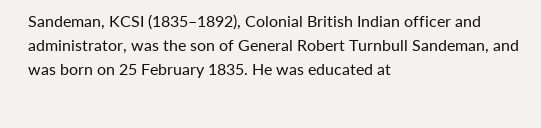Sandeman, KCSI (1835–1892), Colonial British Indian officer and administrator, was the son of General Robert Turnbull Sandeman, and was born on 25 February 1835. He was educated at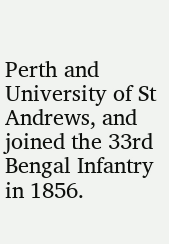Perth and University of St Andrews, and joined the 33rd Bengal Infantry in 1856.